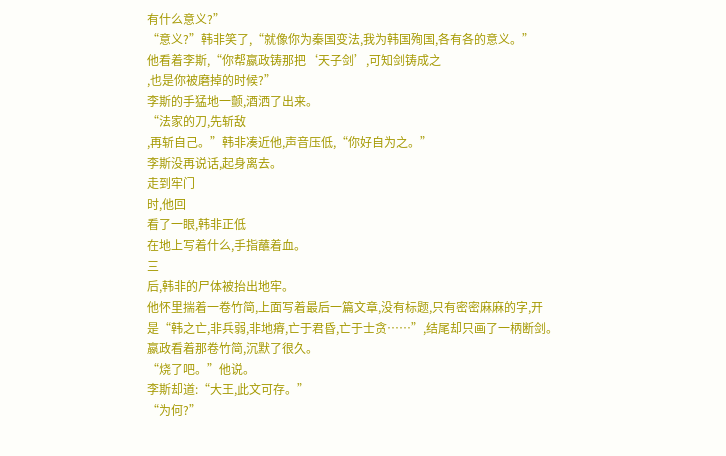有什么意义?”
“意义?”韩非笑了,“就像你为秦国变法,我为韩国殉国,各有各的意义。”
他看着李斯,“你帮嬴政铸那把‘天子剑’,可知剑铸成之
,也是你被磨掉的时候?”
李斯的手猛地一颤,酒洒了出来。
“法家的刀,先斩敌
,再斩自己。”韩非凑近他,声音压低,“你好自为之。”
李斯没再说话,起身离去。
走到牢门
时,他回
看了一眼,韩非正低
在地上写着什么,手指蘸着血。
三
后,韩非的尸体被抬出地牢。
他怀里揣着一卷竹简,上面写着最后一篇文章,没有标题,只有密密麻麻的字,开
是“韩之亡,非兵弱,非地瘠,亡于君昏,亡于士贪……”,结尾却只画了一柄断剑。
嬴政看着那卷竹简,沉默了很久。
“烧了吧。”他说。
李斯却道:“大王,此文可存。”
“为何?”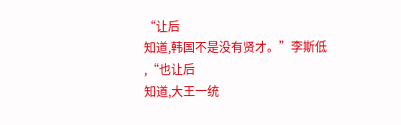“让后
知道,韩国不是没有贤才。”李斯低
,“也让后
知道,大王一统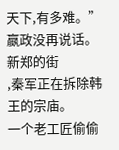天下,有多难。”
嬴政没再说话。
新郑的街
,秦军正在拆除韩王的宗庙。
一个老工匠偷偷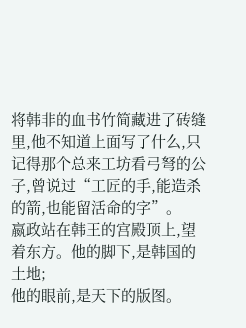将韩非的血书竹简藏进了砖缝里,他不知道上面写了什么,只记得那个总来工坊看弓弩的公子,曾说过“工匠的手,能造杀
的箭,也能留活命的字”。
嬴政站在韩王的宫殿顶上,望着东方。他的脚下,是韩国的土地;
他的眼前,是天下的版图。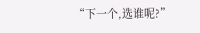“下一个,选谁呢?”